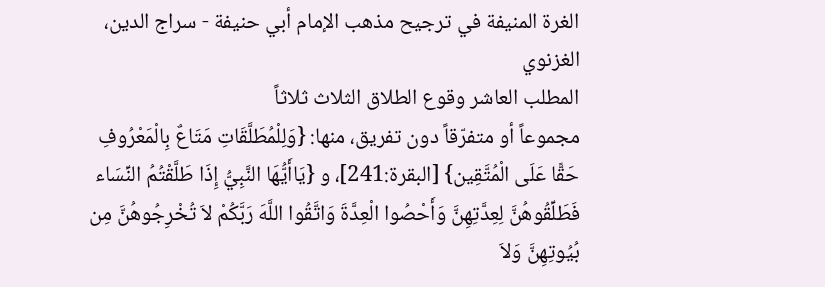الغرة المنيفة في ترجيح مذهب الإمام أبي حنيفة - سراج الدين، الغزنوي
المطلب العاشر وقوع الطلاق الثلاث ثلاثاً
مجموعاً أو متفرّقاً دون تفريق، منها: {وَلِلْمُطَلَّقَاتِ مَتَاعٌ بِالْمَعْرُوفِ حَقًّا عَلَى الْمُتَّقِين} [البقرة:241]، و {يَاأَيُّهَا النَّبِيُّ إِذَا طَلَّقْتُمُ النِّسَاء فَطَلِّقُوهُنَّ لِعِدَّتِهِنَّ وَأَحْصُوا الْعِدَّةَ وَاتَّقُوا اللَّهَ رَبَّكُمْ لاَ تُخْرِجُوهُنَّ مِن بُيُوتِهِنَّ وَلاَ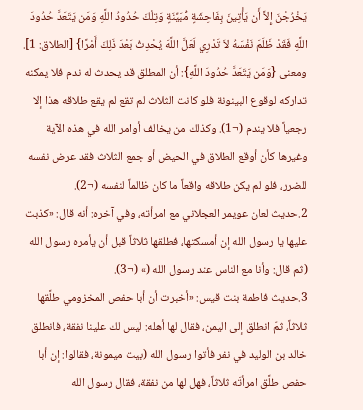يَخْرُجْنَ إِلاَّ أَن يَأْتِينَ بِفَاحِشَةٍ مُّبَيِّنَةٍ وَتِلْكَ حُدُودُ اللَّهِ وَمَن يَتَعَدَّ حُدُودَ اللَّهِ فَقَدْ ظَلَمَ نَفْسَهُ لاَ تَدْرِي لَعَلَّ اللَّهَ يُحْدِثُ بَعْدَ ذَلِكَ أَمْرًا} [الطلاق: 1].
ومعنى {وَمَن يَتَعَدَّ حُدُودَ اللَّهِ}: أن المطلق قد يحدث له ندم فلا يمكنه تداركه لوقوع البينونة فلو كانت الثلاث لم تقع لم يقع طلاقه هذا إلا رجعياً فلا يندم (¬1). وكذلك من يخالف أوامر الله في هذه الآية وغيرها كأن أوقع الطلاق في الحيض أو جمع الثلاث فقد عرض نفسه للضرر، فلو لم يكن طلاقه واقعاً ما كان ظالماً لنفسه (¬2).
2.حديث لعان عويمر العجلاني مع امرأته، وفي آخره: أنه قال: «كذبت عليها يا رسول الله إن أمسكتها، فطلقها ثلاثاً قبل أن يأمره رسول الله (ثم قال: وأنا مع الناس عند رسول الله (» (¬3).
3.حديث فاطمة بنت قيس: «أخبرت أن أبا حفص المخزومي طلَّقها ثلاثاً، ثمّ انطلق إلى اليمن، فقال لها أهله: ليس لك علينا نفقة، فانطلق خالد بن الوليد في نفر فأتوا رسول الله (بيت ميمونة، فقالوا: إن أبا حفص طلَّق امرأتَه ثلاثاً، فهل لها من نفقة، فقال رسول الله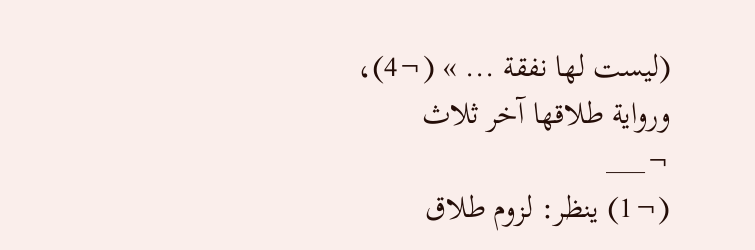(ليست لها نفقة ... » (¬4)، ورواية طلاقها آخر ثلاث
¬___
(¬1) ينظر: لزوم طلاق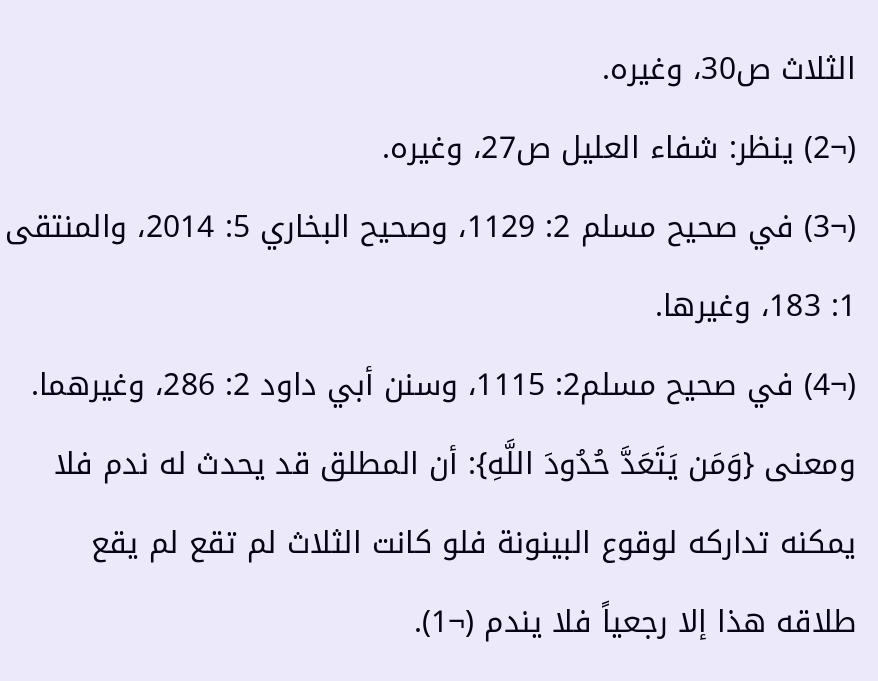الثلاث ص30، وغيره.
(¬2) ينظر: شفاء العليل ص27، وغيره.
(¬3) في صحيح مسلم 2: 1129، وصحيح البخاري 5: 2014، والمنتقى 1: 183، وغيرها.
(¬4) في صحيح مسلم2: 1115، وسنن أبي داود 2: 286، وغيرهما.
ومعنى {وَمَن يَتَعَدَّ حُدُودَ اللَّهِ}: أن المطلق قد يحدث له ندم فلا يمكنه تداركه لوقوع البينونة فلو كانت الثلاث لم تقع لم يقع طلاقه هذا إلا رجعياً فلا يندم (¬1).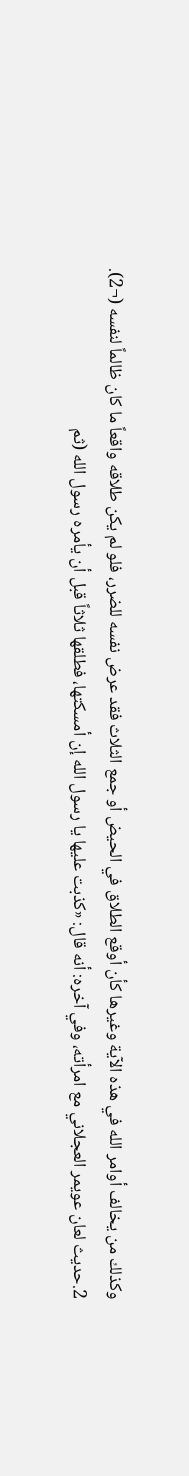وكذلك من يخالف أوامر الله في هذه الآية وغيرها كأن أوقع الطلاق في الحيض أو جمع الثلاث فقد عرض نفسه للضرر، فلو لم يكن طلاقه واقعاً ما كان ظالماً لنفسه (¬2).
2.حديث لعان عويمر العجلاني مع امرأته، وفي آخره: أنه قال: «كذبت عليها يا رسول الله إن أمسكتها، فطلقها ثلاثاً قبل أن يأمره رسول الله (ثم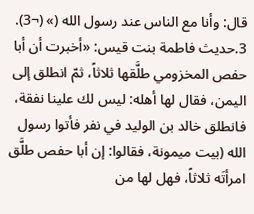قال: وأنا مع الناس عند رسول الله (» (¬3).
3.حديث فاطمة بنت قيس: «أخبرت أن أبا حفص المخزومي طلَّقها ثلاثاً، ثمّ انطلق إلى اليمن، فقال لها أهله: ليس لك علينا نفقة، فانطلق خالد بن الوليد في نفر فأتوا رسول الله (بيت ميمونة، فقالوا: إن أبا حفص طلَّق امرأتَه ثلاثاً، فهل لها من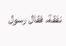نفقة، فقال رسول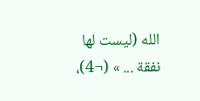الله (ليست لها نفقة ... » (¬4)،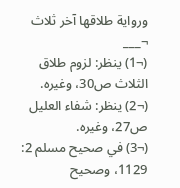ورواية طلاقها آخر ثلاث
¬___
(¬1) ينظر: لزوم طلاق الثلاث ص30، وغيره.
(¬2) ينظر: شفاء العليل ص27، وغيره.
(¬3) في صحيح مسلم 2: 1129، وصحيح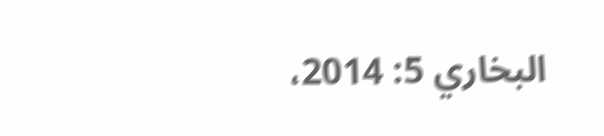البخاري 5: 2014،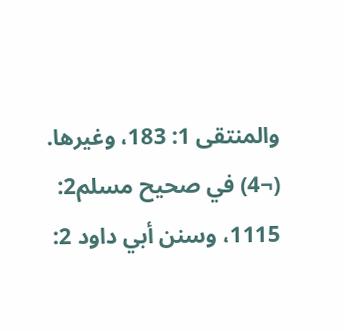والمنتقى 1: 183، وغيرها.
(¬4) في صحيح مسلم2: 1115، وسنن أبي داود 2: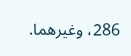286، وغيرهما.